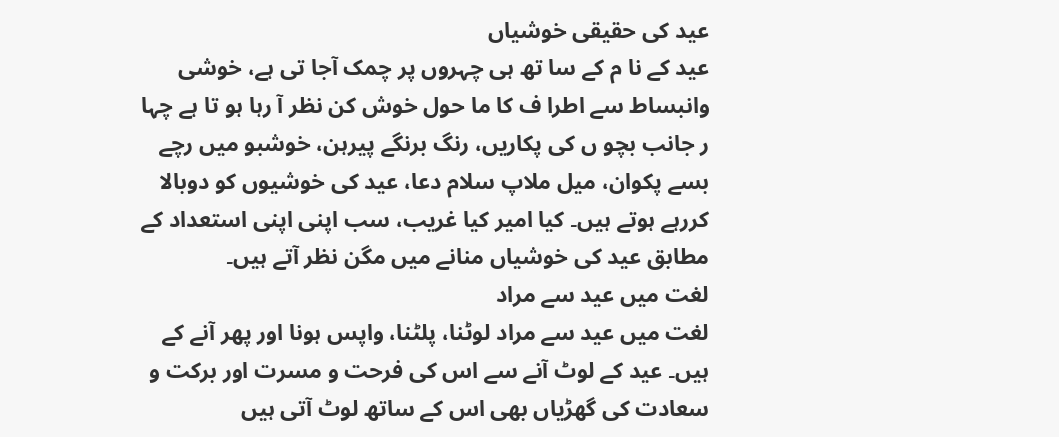عید کی حقیقی خوشیاں
عید کے نا م کے سا تھ ہی چہروں پر چمک آجا تی ہے، خوشی وانبساط سے اطرا ف کا ما حول خوش کن نظر آ رہا ہو تا ہے چہا ر جانب بچو ں کی پکاریں، رنگ برنگے پیرہن، خوشبو میں رچے بسے پکوان، میل ملاپ سلام دعا، عید کی خوشیوں کو دوبالا کررہے ہوتے ہیں۔ کیا امیر کیا غریب، سب اپنی اپنی استعداد کے مطابق عید کی خوشیاں منانے میں مگن نظر آتے ہیں۔
لغت میں عید سے مراد
لغت میں عید سے مراد لوٹنا، پلٹنا، واپس ہونا اور پھر آنے کے ہیں۔ عید کے لوٹ آنے سے اس کی فرحت و مسرت اور برکت و سعادت کی گھڑیاں بھی اس کے ساتھ لوٹ آتی ہیں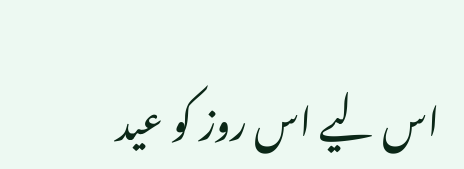اس لیے اس روز کو عید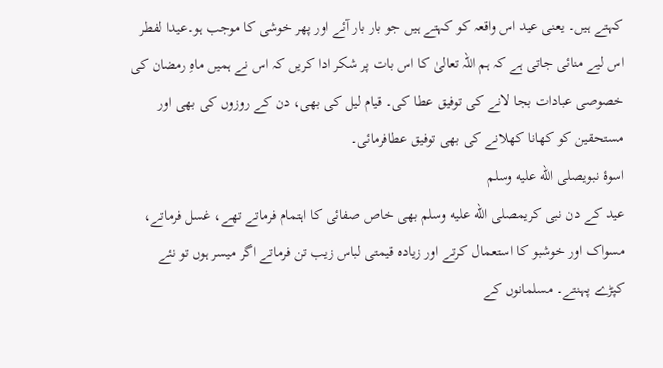کہتے ہیں۔ یعنی عید اس واقعہ کو کہتے ہیں جو بار بار آئے اور پھر خوشی کا موجب ہو۔عیدا لفطر اس لیے منائی جاتی ہے کہ ہم اللہ تعالیٰ کا اس بات پر شکر ادا کریں کہ اس نے ہمیں ماہِ رمضان کی خصوصی عبادات بجا لانے کی توفیق عطا کی۔ قیام لیل کی بھی، دن کے روزوں کی بھی اور مستحقین کو کھانا کھلانے کی بھی توفیق عطافرمائی۔
اسوۂ نبویصلى الله عليه وسلم
عید کے دن نبی کریمصلى الله عليه وسلم بھی خاص صفائی کا اہتمام فرماتے تھے، غسل فرماتے، مسواک اور خوشبو کا استعمال کرتے اور زیادہ قیمتی لباس زیب تن فرماتے اگر میسر ہوں تو نئے کپڑے پہنتے۔ مسلمانوں کے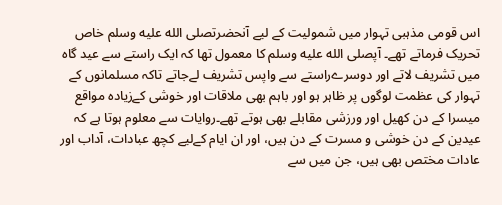اس قومی مذہبی تہوار میں شمولیت کے لیے آنحضرتصلى الله عليه وسلم خاص تحریک فرماتے تھے۔ آپصلى الله عليه وسلم کا معمول تھا کہ ایک راستے سے عید گاہ میں تشریف لاتے اور دوسرےراستے سے واپس تشریف لےجاتے تاکہ مسلمانوں کے تہوار کی عظمت لوگوں پر ظاہر ہو اور باہم بھی ملاقات اور خوشی کےزیادہ مواقع میسرا کے دن کھیل اور ورزشی مقابلے بھی ہوتے تھے۔روایات سے معلوم ہوتا ہے کہ عیدین کے دن خوشی و مسرت کے دن ہیں، اور ان ایام کےلیے کچھ عبادات، آداب اور عادات مختص بھی ہیں، جن میں سے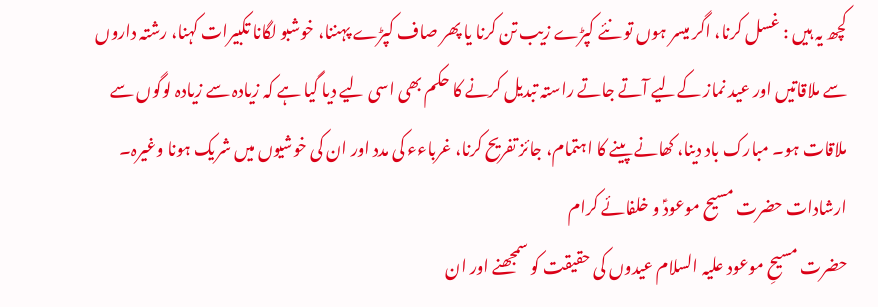کچھ یہ ہیں : غسل کرنا، اگر میسر ہوں تو نئے کپڑے زیب تن کرنا یا پھر صاف کپڑے پہننا، خوشبو لگانا تکبیرات کہنا، رشتہ داروں سے ملاقاتیں اور عید نماز کےلیے آتے جاتے راستہ تبدیل کرنے کا حکم بھی اسی لیے دیا گیا ہے کہ زیادہ سے زیادہ لوگوں سے ملاقات ہو۔ مبارک باد دینا، کھانے پینے کا اہتمام، جائز تفریح کرنا، غرباءء کی مدد اور ان کی خوشیوں میں شریک ہونا وغیرہ۔
ارشادات حضرت مسیح موعودؑ و خلفائے کرام
حضرت مسیحِ موعود علیہ السلام عیدوں کی حقیقت کو سمجھنے اور ان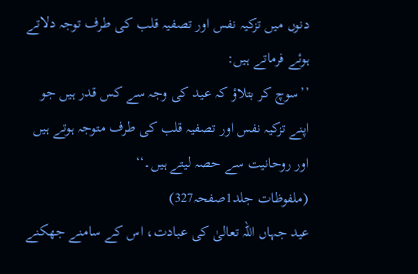دنوں میں تزکیہ نفس اور تصفیہ قلب کی طرف توجہ دلاتے ہوئے فرماتے ہیں:
’’سوچ کر بتلاؤ کہ عید کی وجہ سے کس قدر ہیں جو اپنے تزکیہ نفس اور تصفیہ قلب کی طرف متوجہ ہوتے ہیں اور روحانیت سے حصہ لیتے ہیں۔‘‘
(ملفوظات جلد1صفحہ327)
عید جہاں اللہ تعالیٰ کی عبادت، اس کے سامنے جھکنے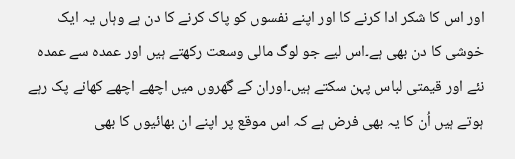اور اس کا شکر ادا کرنے کا اور اپنے نفسوں کو پاک کرنے کا دن ہے وہاں یہ ایک خوشی کا دن بھی ہے۔اس لیے جو لوگ مالی وسعت رکھتے ہیں اور عمدہ سے عمدہ نئے اور قیمتی لباس پہن سکتے ہیں۔اوران کے گھروں میں اچھے اچھے کھانے پک رہے ہوتے ہیں اُن کا یہ بھی فرض ہے کہ اس موقع پر اپنے ان بھائیوں کا بھی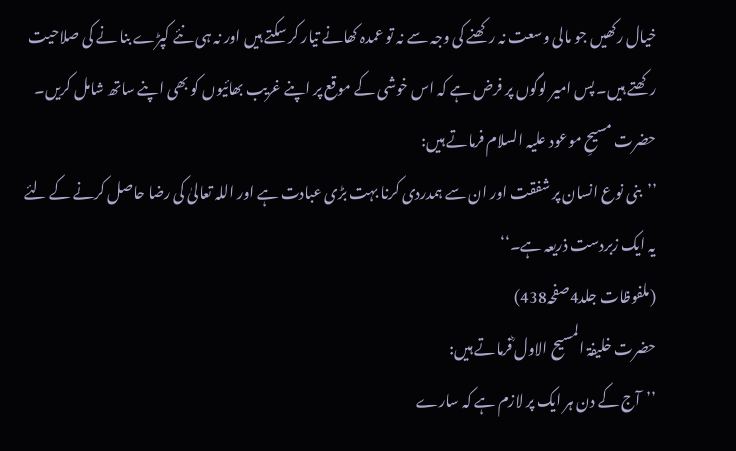خیال رکھیں جو مالی وسعت نہ رکھنے کی وجہ سے نہ تو عمدہ کھانے تیار کر سکتے ہیں اور نہ ہی نئے کپڑے بنا نے کی صلاحیت رکھتے ہیں۔ پس امیر لوگوں پر فرض ہے کہ اس خوشی کے موقع پر اپنے غریب بھائیوں کو بھی اپنے ساتھ شامل کریں۔
حضرت مسیحِ موعود علیہ السلام فرماتے ہیں:
’’بنی نوع انسان پر شفقت اور ان سے ہمدردی کرنا بہت بڑی عبادت ہے اور اللہ تعالیٰ کی رضا حاصل کرنے کے لئے یہ ایک زبردست ذریعہ ہے۔‘‘
(ملفوظات جلد4صفحہ438)
حضرت خلیفۃ المسیح الاول ؓفرماتے ہیں:
’’آج کے دن ہر ایک پر لازم ہے کہ سارے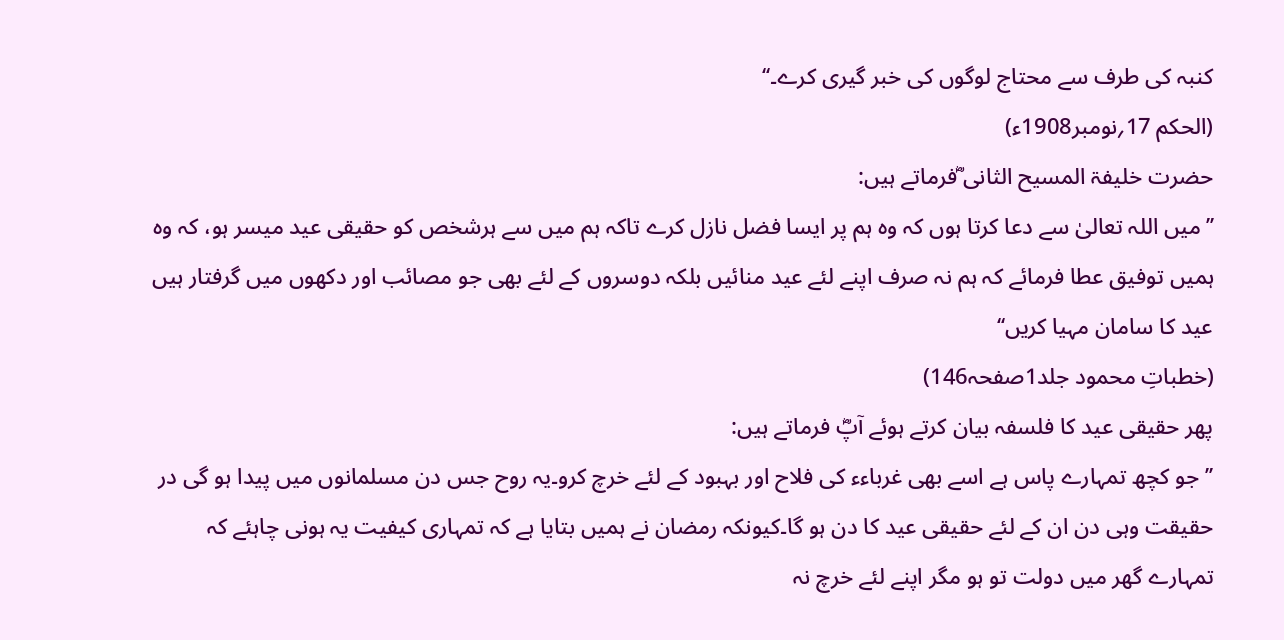کنبہ کی طرف سے محتاج لوگوں کی خبر گیری کرے۔‘‘
(الحکم 17؍نومبر1908ء)
حضرت خلیفۃ المسیح الثانی ؓفرماتے ہیں:
’’میں اللہ تعالیٰ سے دعا کرتا ہوں کہ وہ ہم پر ایسا فضل نازل کرے تاکہ ہم میں سے ہرشخص کو حقیقی عید میسر ہو، کہ وہ ہمیں توفیق عطا فرمائے کہ ہم نہ صرف اپنے لئے عید منائیں بلکہ دوسروں کے لئے بھی جو مصائب اور دکھوں میں گرفتار ہیں عید کا سامان مہیا کریں‘‘
(خطباتِ محمود جلد1صفحہ146)
پھر حقیقی عید کا فلسفہ بیان کرتے ہوئے آپؓ فرماتے ہیں:
’’جو کچھ تمہارے پاس ہے اسے بھی غرباءء کی فلاح اور بہبود کے لئے خرچ کرو۔یہ روح جس دن مسلمانوں میں پیدا ہو گی در حقیقت وہی دن ان کے لئے حقیقی عید کا دن ہو گا۔کیونکہ رمضان نے ہمیں بتایا ہے کہ تمہاری کیفیت یہ ہونی چاہئے کہ تمہارے گھر میں دولت تو ہو مگر اپنے لئے خرچ نہ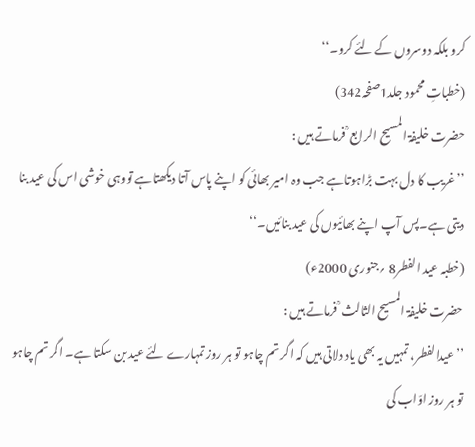کرو بلکہ دوسروں کے لئے کرو۔‘‘
(خطباتِ محمود جلد1صفحہ342)
حضرت خلیفۃ المسیح الرابع ؒ فرماتے ہیں :
’’غریب کا دل بہت بڑاہوتاہے جب وہ امیر بھائی کو اپنے پاس آتا دیکھتاہے تووہی خوشی اس کی عید بنا دیتی ہے۔پس آپ اپنے بھائیوں کی عید بنائیں۔‘‘
(خطبہ عید الفطر8 ؍جنوری 2000ء)
حضرت خلیفۃ المسیح الثالث ؒ فرماتے ہیں :
’’عیدالفطر، تمہیں یہ بھی یاد دلاتی ہیں کہ اگر تم چاہو تو ہر روز تمہارے لئے عید بن سکتا ہے۔ اگر تم چاہو تو ہر روز اوّاب کی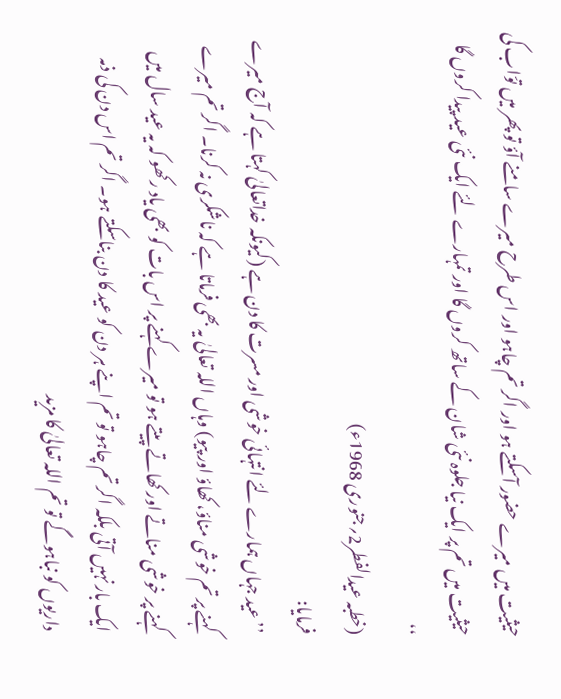حیثیت میں میرے حضور آسکتے ہو اور اگر تم چاہو اور اس طرح میرے سامنے آؤ تو پھر میں توّاب کی حیثیت میں تم پر ایک نیا جلوہ نئی شان کے ساتھ کروں گا اور تمہارے لئے ایک نئی عید پیدا کروں گا ‘‘
(خطبہ عیدالفطر2؍جنوری 1968ء)
فرمایا:
’’عید جہاں ہمارے لئے انتہائی خوشی اور مسرت کا دن ہے (کیونکہ خداتعالیٰ کہتا ہے کہ آج میرے کہنے پر تم خوشی مناؤ، کھاؤ اور پیو) وہاں اللہ تعالیٰ یہ بھی فرماتا ہے کہ ناشکری نہ کرنا۔ اگر تم میرے کہنے پر خوشی مناتے اور کھاتے پیتے ہو تو میرے کہنے پر اس بات کو بھی یاد رکھو کہ یہ عید سال میں ایک بار نہیں آتی بلکہ اگر تم چاہو تو تم اپنے ہر دن کو عید کا دن بناسکتے ہو۔ اگر تم اس دن کی ذمہ داریوں کو نباہوگے تو تم اللہ تعالیٰ کا مزید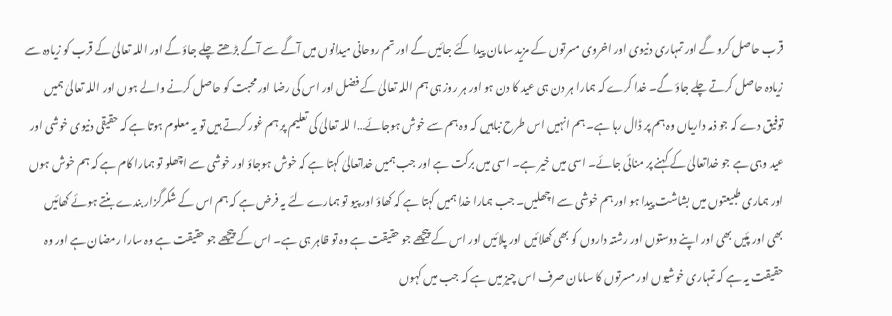قرب حاصل کرو گے اور تمہاری دنیوی اور اخروی مسرتوں کے مزید سامان پیدا کئے جائیں گے اور تم روحانی میدانوں میں آگے سے آگے بڑھتے چلے جاؤ گے اور اللہ تعالیٰ کے قرب کو زیادہ سے زیادہ حاصل کرتے چلے جاؤ گے۔ خدا کرے کہ ہمارا ہر دن ہی عید کا دن ہو اور ہر روز ہی ہم اللہ تعالیٰ کے فضل اور اس کی رضا اور محبت کو حاصل کرنے والے ہوں اور اللہ تعالیٰ ہمیں توفیق دے کہ جو ذمہ داریاں وہ ہم پر ڈال رہا ہے۔ ہم انہیں اس طرح نباہیں کہ وہ ہم سے خوش ہوجائے…ا للہ تعالیٰ کی تعلیم پر ہم غور کرتے ہیں تو یہ معلوم ہوتا ہے کہ حقیقی دنیوی خوشی اور عید وہی ہے جو خداتعالیٰ کے کہنے پر منائی جائے۔ اسی میں خیر ہے۔ اسی میں برکت ہے اور جب ہمیں خداتعالیٰ کہتا ہے کہ خوش ہوجاؤ اور خوشی سے اچھلو تو ہمارا کام ہے کہ ہم خوش ہوں اور ہماری طبیعتوں میں بشاشت پیدا ہو اور ہم خوشی سے اچھلیں۔ جب ہمارا خدا ہمیں کہتا ہے کہ کھاؤ اور پیو تو ہمارے لئے یہ فرض ہے کہ ہم اس کے شکرگزار بندے بنتے ہوئے کھائیں بھی اور پئیں بھی اور اپنے دوستوں اور رشتہ داروں کو بھی کھلائیں اور پلائیں اور اس کے پیچھے جو حقیقت ہے وہ تو ظاہر ہی ہے۔ اس کے پیچھے جو حقیقت ہے وہ سارا رمضان ہے اور وہ حقیقت یہ ہے کہ تمہاری خوشیوں اور مسرتوں کا سامان صرف اس چیز میں ہے کہ جب میں کہوں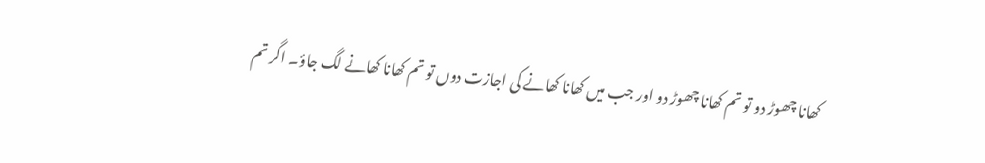کھانا چھوڑ دو تو تم کھانا چھوڑ دو اور جب میں کھانا کھانے کی اجازت دوں تو تم کھانا کھانے لگ جاؤ۔ اگر تم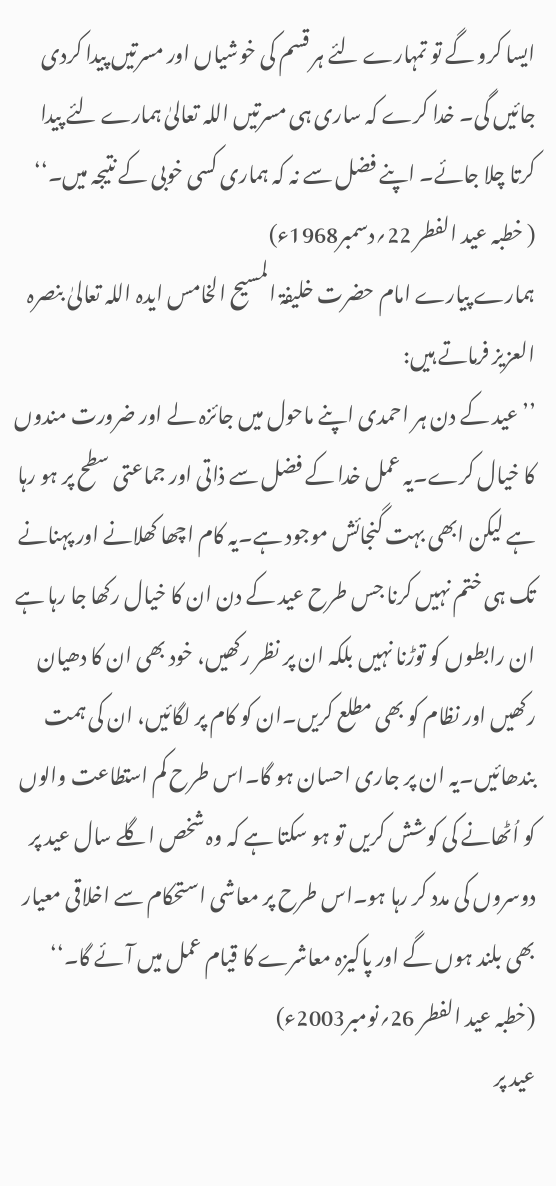ایسا کرو گے تو تمہارے لئے ہر قسم کی خوشیاں اور مسرتیں پیدا کردی جائیں گی۔ خدا کرے کہ ساری ہی مسرتیں اللہ تعالیٰ ہمارے لئے پیدا کرتا چلا جائے۔ اپنے فضل سے نہ کہ ہماری کسی خوبی کے نتیجہ میں۔‘‘
( خطبہ عید الفطر 22؍دسمبر1968ء)
ہمارے پیارے امام حضرت خلیفۃ المسیح الخامس ایدہ اللہ تعالیٰ بنصرہ العزیز فرماتے ہیں:
’’عید کے دن ہر احمدی اپنے ماحول میں جائزہ لے اور ضرورت مندوں کا خیال کرے۔یہ عمل خدا کے فضل سے ذاتی اور جماعتی سطح پر ہو رہا ہے لیکن ابھی بہت گنجائش موجود ہے۔یہ کام اچھا کھلانے اور پہنانے تک ہی ختم نہیں کرنا جس طرح عید کے دن ان کا خیال رکھا جا رہا ہے ان رابطوں کو توڑنا نہیں بلکہ ان پر نظر رکھیں، خود بھی ان کا دھیان رکھیں اور نظام کو بھی مطلع کریں۔ان کو کام پر لگائیں، ان کی ہمت بندھائیں۔یہ ان پر جاری احسان ہو گا۔اس طرح کم استطاعت والوں کو اُٹھانے کی کوشش کریں تو ہو سکتا ہے کہ وہ شخص اگلے سال عید پر دوسروں کی مدد کر رہا ہو۔اس طرح پر معاشی استحکام سے اخلاقی معیار بھی بلند ہوں گے اور پاکیزہ معاشرے کا قیام عمل میں آئے گا۔‘‘
(خطبہ عید الفطر 26؍نومبر2003ء)
عید پر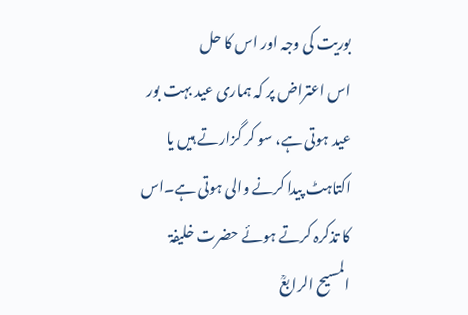بوریت کی وجہ اور اس کا حل
اس اعتراض پر کہ ہماری عید بہت بور عید ہوتی ہے، سو کر گزارتے ہیں یا اکتاہٹ پیدا کرنے والی ہوتی ہے۔اس کا تذکرہ کرتے ہوئے حضرت خلیفۃ المسیح الرابعؒ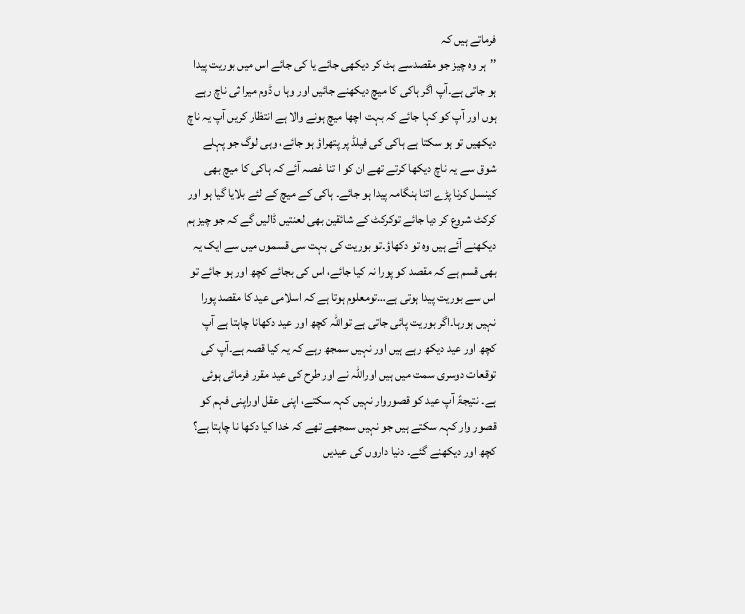فرماتے ہیں کہ
’’ہر وہ چیز جو مقصدسے ہٹ کر دیکھی جائے یا کی جائے اس میں بوریت پیدا ہو جاتی ہے۔آپ اگر ہاکی کا میچ دیکھنے جائیں اور وہا ں ڈوم میرا ثی ناچ رہے ہوں اور آپ کو کہا جائے کہ بہت اچھا میچ ہونے والا ہے انتظار کریں آپ یہ ناچ دیکھیں تو ہو سکتا ہے ہاکی کی فیلڈ پر پتھراؤ ہو جائے، وہی لوگ جو پہلے شوق سے یہ ناچ دیکھا کرتے تھے ان کو ا تنا غصہ آئے کہ ہاکی کا میچ بھی کینسل کرنا پڑے اتنا ہنگامہ پیدا ہو جائے۔ ہاکی کے میچ کے لئے بلایا گیا ہو اور کرکٹ شروع کر دیا جائے توکرکٹ کے شائقین بھی لعنتیں ڈالیں گے کہ جو چیز ہم دیکھنے آئے ہیں وہ تو دکھاؤ۔تو بوریت کی بہت سی قسموں میں سے ایک یہ بھی قسم ہے کہ مقصد کو پورا نہ کیا جائے، اس کی بجائے کچھ اور ہو جائے تو اس سے بوریت پیدا ہوتی ہے…تومعلوم ہوتا ہے کہ اسلامی عید کا مقصد پورا نہیں ہورہا۔اگر بوریت پائی جاتی ہے تواللہ کچھ اور عید دکھانا چاہتا ہے آپ کچھ اور عید دیکھ رہے ہیں اور نہیں سمجھ رہے کہ یہ کیا قصہ ہے۔آپ کی توقعات دوسری سمت میں ہیں اوراللہ نے اور طرح کی عید مقرر فرمائی ہوئی ہے۔ نتیجۃً آپ عید کو قصوروار نہیں کہہ سکتے، اپنی عقل اوراپنی فہم کو قصور وار کہہ سکتے ہیں جو نہیں سمجھے تھے کہ خدا کیا دکھا نا چاہتا ہے؟ کچھ اور دیکھنے گئے۔ دنیا داروں کی عیدیں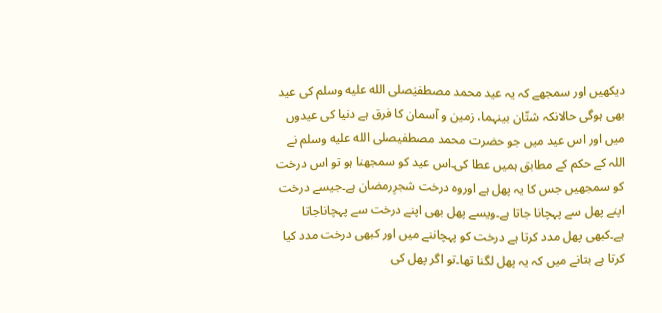دیکھیں اور سمجھے کہ یہ عید محمد مصطفیٰصلى الله عليه وسلم کی عید بھی ہوگی حالانکہ شتّان بینہما، زمین و آسمان کا فرق ہے دنیا کی عیدوں میں اور اس عید میں جو حضرت محمد مصطفیصلى الله عليه وسلم نے اللہ کے حکم کے مطابق ہمیں عطا کی۔اس عید کو سمجھنا ہو تو اس درخت کو سمجھیں جس کا یہ پھل ہے اوروہ درخت شجرِرمضان ہے۔جیسے درخت اپنے پھل سے پہچانا جاتا ہے۔ویسے پھل بھی اپنے درخت سے پہچاناجاتا ہے۔کبھی پھل مدد کرتا ہے درخت کو پہچاننے میں اور کبھی درخت مدد کیا کرتا ہے بتانے میں کہ یہ پھل لگنا تھا۔تو اگر پھل کی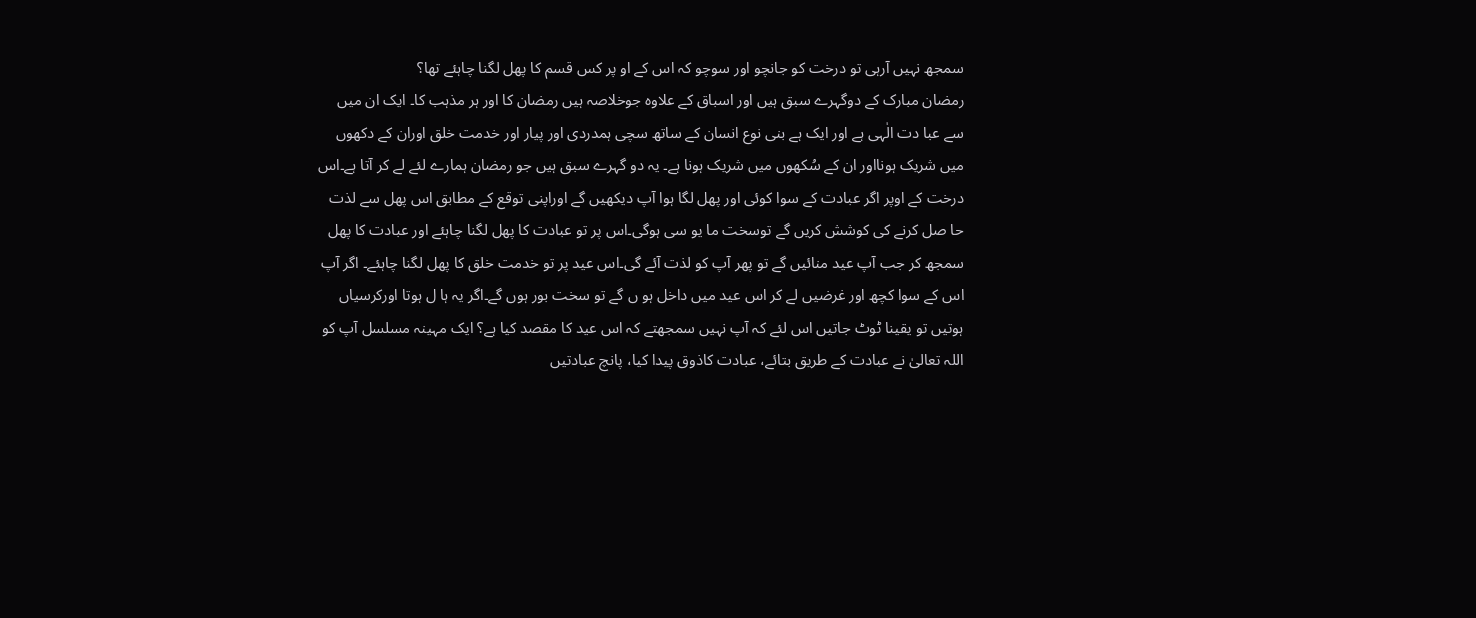سمجھ نہیں آرہی تو درخت کو جانچو اور سوچو کہ اس کے او پر کس قسم کا پھل لگنا چاہئے تھا؟
رمضان مبارک کے دوگہرے سبق ہیں اور اسباق کے علاوہ جوخلاصہ ہیں رمضان کا اور ہر مذہب کا۔ ایک ان میں سے عبا دت الٰہی ہے اور ایک ہے بنی نوع انسان کے ساتھ سچی ہمدردی اور پیار اور خدمت خلق اوران کے دکھوں میں شریک ہونااور ان کے سُکھوں میں شریک ہونا ہے۔ یہ دو گہرے سبق ہیں جو رمضان ہمارے لئے لے کر آتا ہے۔اس درخت کے اوپر اگر عبادت کے سوا کوئی اور پھل لگا ہوا آپ دیکھیں گے اوراپنی توقع کے مطابق اس پھل سے لذت حا صل کرنے کی کوشش کریں گے توسخت ما یو سی ہوگی۔اس پر تو عبادت کا پھل لگنا چاہئے اور عبادت کا پھل سمجھ کر جب آپ عید منائیں گے تو پھر آپ کو لذت آئے گی۔اس عید پر تو خدمت خلق کا پھل لگنا چاہئے۔ اگر آپ اس کے سوا کچھ اور غرضیں لے کر اس عید میں داخل ہو ں گے تو سخت بور ہوں گے۔اگر یہ ہا ل ہوتا اورکرسیاں ہوتیں تو یقینا ٹوٹ جاتیں اس لئے کہ آپ نہیں سمجھتے کہ اس عید کا مقصد کیا ہے؟ ایک مہینہ مسلسل آپ کو اللہ تعالیٰ نے عبادت کے طریق بتائے، عبادت کاذوق پیدا کیا، پانچ عبادتیں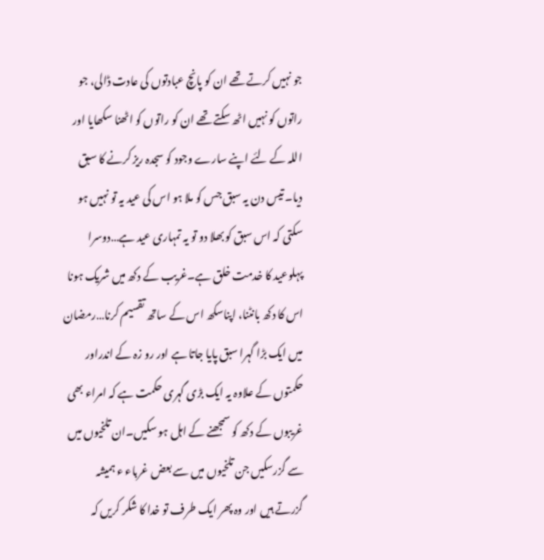جو نہیں کرتے تھے ان کو پانچ عبادتوں کی عادت ڈالی، جو راتوں کو نہیں اٹھ سکتے تھے ان کو راتوں کو اٹھنا سکھایا اور اللہ کے لئے اپنے سارے وجود کو سجدہ ریز کرنے کا سبق دیا۔ تیس دن یہ سبق جس کو ملا ہو اس کی عید یہ تو نہیں ہو سکتی کہ اس سبق کو بھلا دو تو یہ تمہاری عید ہے…دوسرا پہلوعید کا خدمت خلق ہے۔غریب کے دکھ میں شریک ہونا اس کا دکھ بانٹنا، اپناسکھ اس کے ساتھ تقسیم کرنا…رمضان میں ایک بڑا گہرا سبق پایا جاتا ہے اور رو زہ کے اندراور حکمتوں کے علاوہ یہ ایک بڑی گہری حکمت ہے کہ امراء بھی غریبوں کے دکھ کو سمجھنے کے اہل ہو سکیں۔ان تلخیوں میں سے گزرسکیں جن تلخیوں میں سے بعض غرباء ء ہمیشہ گزرتے ہیں اور وہ پھر ایک طرف تو خدا کا شکر کریں کہ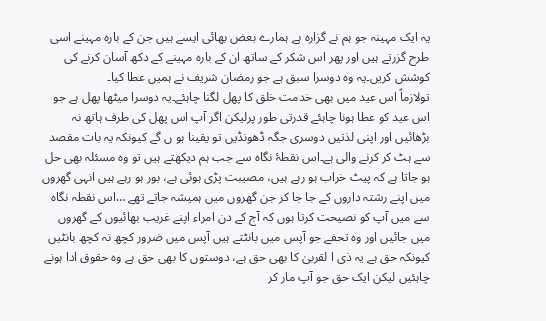یہ ایک مہینہ جو ہم نے گزارہ ہے ہمارے بعض بھائی ایسے ہیں جن کے بارہ مہینے اسی طرح گزرتے ہیں اور پھر اس شکر کے ساتھ ان کے بارہ مہینے کے دکھ آسان کرنے کی کوشش کریں۔یہ وہ دوسرا سبق ہے جو رمضان شریف نے ہمیں عطا کیا۔
تولازماً اس عید میں بھی خدمت خلق کا پھل لگنا چاہئے۔یہ دوسرا میٹھا پھل ہے جو اس عید کو عطا ہونا چاہئے قدرتی طور پرلیکن اگر آپ اس پھل کی طرف ہاتھ نہ بڑھائیں اور اپنی لذتیں دوسری جگہ ڈھونڈیں تو یقینا ہو ں گے کیونکہ یہ بات مقصد سے ہٹ کر کرنے والی ہے۔اس نقطۂ نگاہ سے جب ہم دیکھتے ہیں تو وہ مسئلہ بھی حل ہو جاتا ہے کہ پیٹ خراب ہو رہے ہیں، مصیبت پڑی ہوئی ہے، بور ہو رہے ہیں انہی گھروں میں اپنے رشتہ داروں کے جا جا کر جن گھروں میں ہمیشہ جاتے تھے …اس نقطہ نگاہ سے میں آپ کو نصیحت کرتا ہوں کہ آج کے دن امراء اپنے غریب بھائیوں کے گھروں میں جائیں اور وہ تحفے جو آپس میں بانٹتے ہیں آپس میں ضرور کچھ نہ کچھ بانٹیں کیونکہ حق ہے یہ ذی ا لقربیٰ کا بھی حق ہے، دوستوں کا بھی حق ہے وہ حقوق ادا ہونے چاہئیں لیکن ایک حق جو آپ مار کر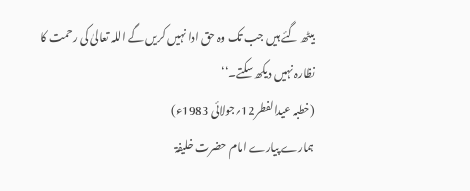بیٹھ گئے ہیں جب تک وہ حق ادا نہیں کریں گے اللہ تعالیٰ کی رحمت کا نظارہ نہیں دیکھ سکتے۔‘‘
(خطبہ عیدالفطر12؍جولائی 1983ء)
ہمارے پیارے امام حضرت خلیفۃ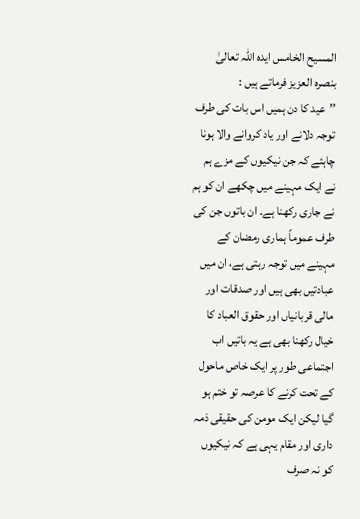المسیح الخامس ایدہ اللہ تعالیٰ بنصرہ العزیز فرماتے ہیں :
’’عید کا دن ہمیں اس بات کی طرف توجہ دلانے اور یاد کروانے والا ہونا چاہئے کہ جن نیکیوں کے مزے ہم نے ایک مہینے میں چکھے ان کو ہم نے جاری رکھنا ہے۔ ان باتوں جن کی طرف عموماً ہماری رمضان کے مہینے میں توجہ رہتی ہے، ان میں عبادتیں بھی ہیں اور صدقات اور مالی قربانیاں اور حقوق العباد کا خیال رکھنا بھی ہے یہ باتیں اب اجتماعی طور پر ایک خاص ماحول کے تحت کرنے کا عرصہ تو ختم ہو گیا لیکن ایک مومن کی حقیقی ذمہ داری اور مقام یہی ہے کہ نیکیوں کو نہ صرف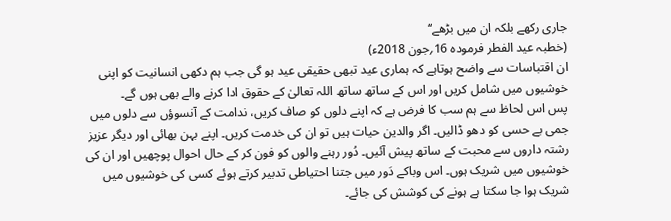جاری رکھے بلکہ ان میں بڑھے‘‘
(خطبہ عید الفطر فرمودہ 16؍جون 2018ء)
ان اقتباسات سے واضح ہوتاہے کہ ہماری عید تبھی حقیقی عید ہو گی جب ہم دکھی انسانیت کو اپنی خوشیوں میں شامل کریں اور اس کے ساتھ ساتھ اللہ تعالیٰ کے حقوق ادا کرنے والے بھی ہوں گے۔
پس اس لحاظ سے ہم سب کا فرض ہے کہ اپنے دلوں کو صاف کریں، ندامت کے آنسوؤں سے دلوں میں جمی بے حسی کو دھو ڈالیں۔ اگر والدین حیات ہیں تو ان کی خدمت کریں۔ اپنے بہن بھائی اور دیگر عزیز رشتہ داروں سے محبت کے ساتھ پیش آئیں۔ دُور رہنے والوں کو فون کر کے حال احوال پوچھیں اور ان کی خوشیوں میں شریک ہوں۔ اس وباکے دَور میں جتنا احتیاطی تدبیر کرتے ہوئے کسی کی خوشیوں میں شریک ہوا جا سکتا ہے ہونے کی کوشش کی جائے۔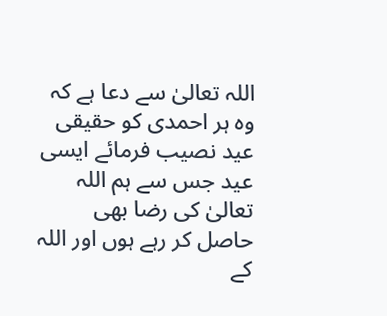اللہ تعالیٰ سے دعا ہے کہ وہ ہر احمدی کو حقیقی عید نصیب فرمائے ایسی عید جس سے ہم اللہ تعالیٰ کی رضا بھی حاصل کر رہے ہوں اور اللہ کے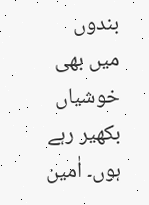بندوں میں بھی خوشیاں بکھیر رہے ہوں۔ اٰمین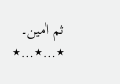ثم اٰمین۔
٭…٭…٭